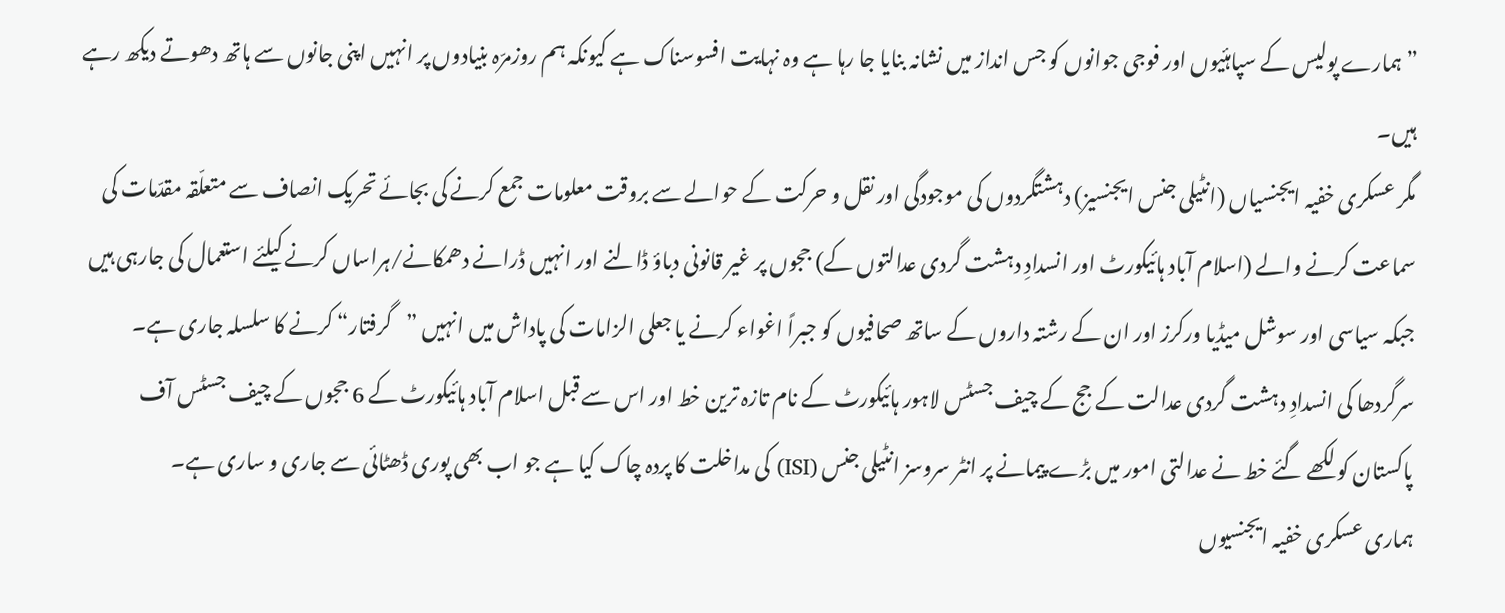”ہمارے پولیس کے سپاہئیوں اور فوجی جوانوں کو جس انداز میں نشانہ بنایا جا رہا ہے وہ نہایت افسوسناک ہے کیونکہ ہم روزمرّہ بنیادوں پر انہیں اپنی جانوں سے ہاتھ دھوتے دیکھ رہے ہیں۔
مگر عسکری خفیہ ایجنسیاں (انٹیلی جنس ایجنسیز) دہشتگردوں کی موجودگی اور نقل و حرکت کے حوالے سے بروقت معلومات جمع کرنے کی بجائے تحریک انصاف سے متعلّقہ مقدّمات کی سماعت کرنے والے (اسلام آباد ہائیکورٹ اور انسدادِ دہشت گردی عدالتوں کے) ججوں پر غیر قانونی دباؤ ڈالنے اور انہیں ڈرانے دھمکانے/ہراساں کرنے کیلئے استعمال کی جارہی ہیں جبکہ سیاسی اور سوشل میڈیا ورکرز اور ان کے رشتہ داروں کے ساتھ صحافیوں کو جبراً اغواء کرنے یا جعلی الزامات کی پاداش میں انہیں ”گرفتار“ کرنے کا سلسلہ جاری ہے۔
سرگردھا کی انسدادِ دہشت گردی عدالت کے جج کے چیف جسٹس لاہور ہائیکورٹ کے نام تازہ ترین خط اور اس سے قبل اسلام آباد ہائیکورٹ کے 6 ججوں کے چیف جسٹس آف پاکستان کو لکھے گئے خط نے عدالتی امور میں بڑے پیمانے پر انٹر سروسز انٹیلی جنس (ISI) کی مداخلت کا پردہ چاک کیا ہے جو اب بھی پوری ڈھٹائی سے جاری و ساری ہے۔
ہماری عسکری خفیہ ایجنسیوں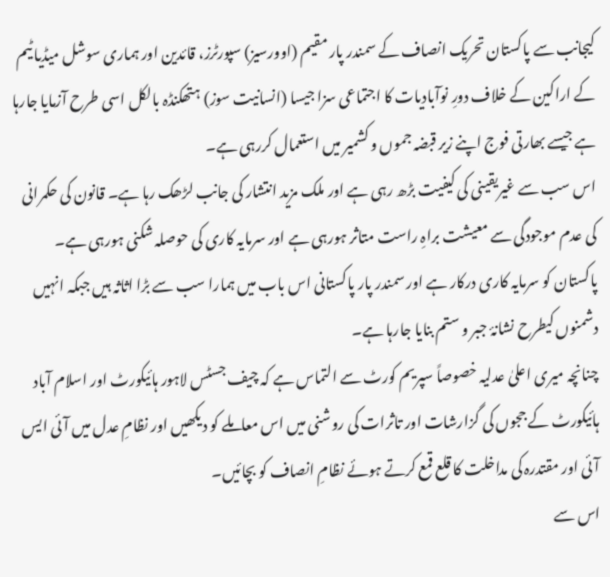کیجانب سے پاکستان تحریک انصاف کے سمندر پار مقیم (اوورسیز) سپورٹرز، قائدین اور ہماری سوشل میڈیا ٹیم کے اراکین کے خلاف دورِ نوآبادیات کا اجتماعی سزا جیسا (انسانیت سوز) ہتھکنڈہ بالکل اسی طرح آزمایا جارہا ہے جیسے بھارتی فوج اپنے زیر قبضہ جموں و کشمیر میں استعمال کررہی ہے۔
اس سب سے غیریقینی کی کیفیت بڑھ رہی ہے اور ملک مزید انتشار کی جانب لڑھک رہا ہے۔ قانون کی حکمرانی کی عدم موجودگی سے معیشت براہِ راست متاثر ہورہی ہے اور سرمایہ کاری کی حوصلہ شکنی ہورہی ہے۔ پاکستان کو سرمایہ کاری درکار ہے اور سمندر پار پاکستانی اس باب میں ہمارا سب سے بڑا اثاثہ ہیں جبکہ انہیں دشمنوں کیطرح نشانۂ جبر و ستم بنایا جارہا ہے۔
چنانچہ میری اعلیٰ عدلیہ خصوصاً سپریم کورٹ سے التماس ہے کہ چیف جسٹس لاہور ہائیکورٹ اور اسلام آباد ہائیکورٹ کے ججوں کی گزارشات اور تاثرات کی روشنی میں اس معاملے کو دیکھیں اور نظامِ عدل میں آئی ایس آئی اور مقتدرہ کی مداخلت کا قلع قمع کرتے ہوئے نظامِ انصاف کو بچائیں۔
اس سے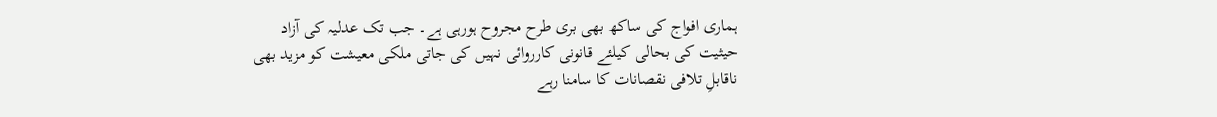ہماری افواج کی ساکھ بھی بری طرح مجروح ہورہی ہے۔ جب تک عدلیہ کی آزاد حیثیت کی بحالی کیلئے قانونی کارروائی نہیں کی جاتی ملکی معیشت کو مزید بھی ناقابلِ تلافی نقصانات کا سامنا رہے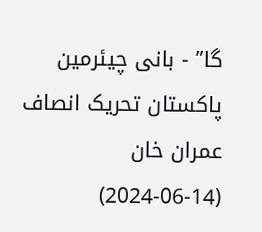گا” - بانی چیئرمین پاکستان تحریک انصاف عمران خان (14-06-2024)